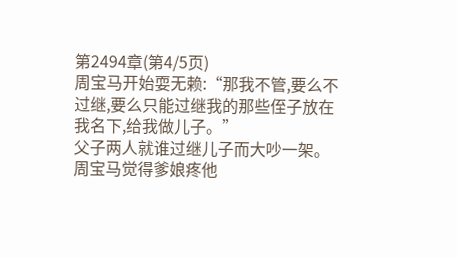第2494章(第4/5页)
周宝马开始耍无赖:“那我不管,要么不过继,要么只能过继我的那些侄子放在我名下,给我做儿子。”
父子两人就谁过继儿子而大吵一架。
周宝马觉得爹娘疼他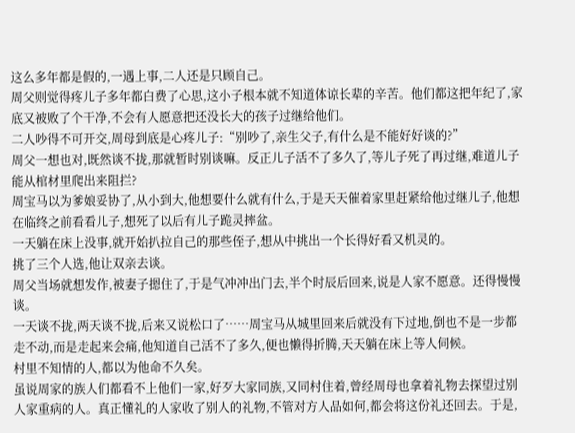这么多年都是假的,一遇上事,二人还是只顾自己。
周父则觉得疼儿子多年都白费了心思,这小子根本就不知道体谅长辈的辛苦。他们都这把年纪了,家底又被败了个干净,不会有人愿意把还没长大的孩子过继给他们。
二人吵得不可开交,周母到底是心疼儿子:“别吵了,亲生父子,有什么是不能好好谈的?”
周父一想也对,既然谈不拢,那就暂时别谈嘛。反正儿子活不了多久了,等儿子死了再过继,难道儿子能从棺材里爬出来阻拦?
周宝马以为爹娘妥协了,从小到大,他想要什么就有什么,于是天天催着家里赶紧给他过继儿子,他想在临终之前看看儿子,想死了以后有儿子跪灵摔盆。
一天躺在床上没事,就开始扒拉自己的那些侄子,想从中挑出一个长得好看又机灵的。
挑了三个人选,他让双亲去谈。
周父当场就想发作,被妻子摁住了,于是气冲冲出门去,半个时辰后回来,说是人家不愿意。还得慢慢谈。
一天谈不拢,两天谈不拢,后来又说松口了……周宝马从城里回来后就没有下过地,倒也不是一步都走不动,而是走起来会痛,他知道自己活不了多久,便也懒得折腾,天天躺在床上等人伺候。
村里不知情的人,都以为他命不久矣。
虽说周家的族人们都看不上他们一家,好歹大家同族,又同村住着,曾经周母也拿着礼物去探望过别人家重病的人。真正懂礼的人家收了别人的礼物,不管对方人品如何,都会将这份礼还回去。于是,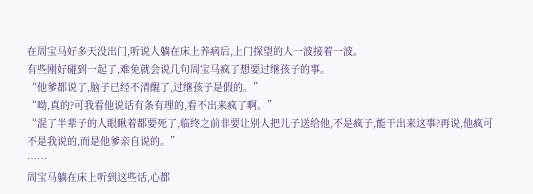在周宝马好多天没出门,听说人躺在床上养病后,上门探望的人一波接着一波。
有些刚好碰到一起了,难免就会说几句周宝马疯了想要过继孩子的事。
“他爹都说了,脑子已经不清醒了,过继孩子是假的。”
“呦,真的?可我看他说话有条有理的,看不出来疯了啊。”
“混了半辈子的人眼瞅着都要死了,临终之前非要让别人把儿子送给他,不是疯子,能干出来这事?再说,他疯可不是我说的,而是他爹亲自说的。”
……
周宝马躺在床上听到这些话,心都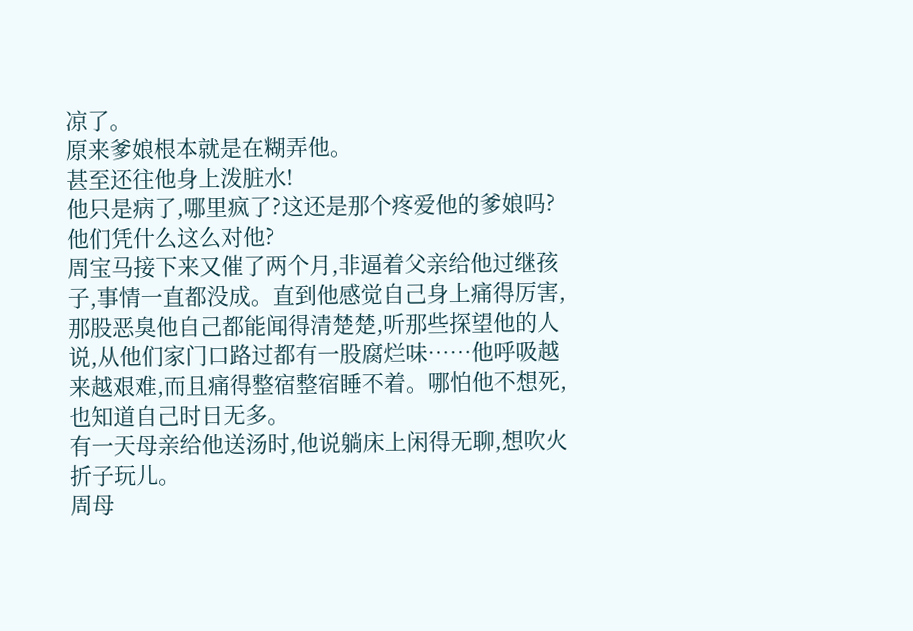凉了。
原来爹娘根本就是在糊弄他。
甚至还往他身上泼脏水!
他只是病了,哪里疯了?这还是那个疼爱他的爹娘吗?
他们凭什么这么对他?
周宝马接下来又催了两个月,非逼着父亲给他过继孩子,事情一直都没成。直到他感觉自己身上痛得厉害,那股恶臭他自己都能闻得清楚楚,听那些探望他的人说,从他们家门口路过都有一股腐烂味……他呼吸越来越艰难,而且痛得整宿整宿睡不着。哪怕他不想死,也知道自己时日无多。
有一天母亲给他送汤时,他说躺床上闲得无聊,想吹火折子玩儿。
周母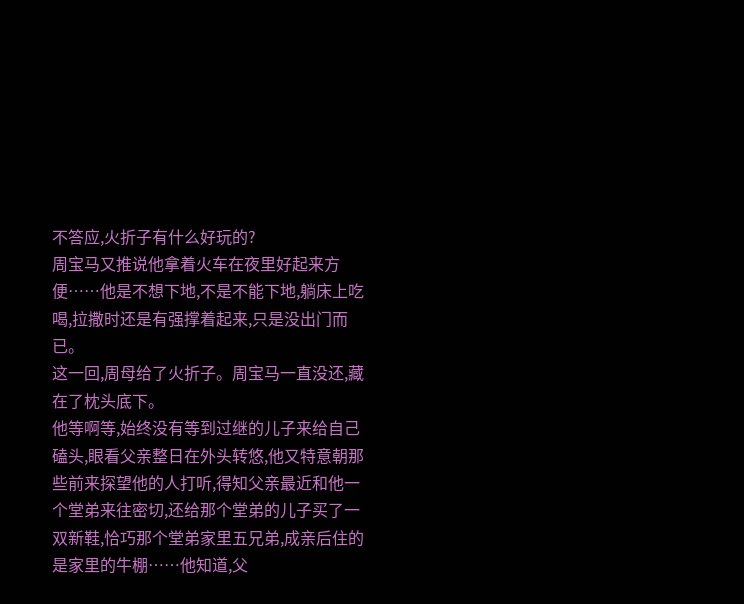不答应,火折子有什么好玩的?
周宝马又推说他拿着火车在夜里好起来方便……他是不想下地,不是不能下地,躺床上吃喝,拉撒时还是有强撑着起来,只是没出门而已。
这一回,周母给了火折子。周宝马一直没还,藏在了枕头底下。
他等啊等,始终没有等到过继的儿子来给自己磕头,眼看父亲整日在外头转悠,他又特意朝那些前来探望他的人打听,得知父亲最近和他一个堂弟来往密切,还给那个堂弟的儿子买了一双新鞋,恰巧那个堂弟家里五兄弟,成亲后住的是家里的牛棚……他知道,父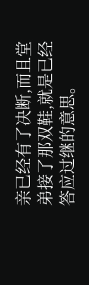亲已经有了决断,而且堂弟接了那双鞋,就是已经答应过继的意思。